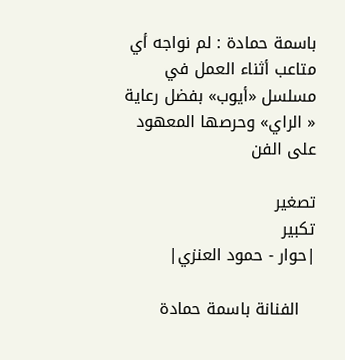باسمة حمادة : لم نواجه أي متاعب أثناء العمل في مسلسل «أيوب» بفضل رعاية « الراي» وحرصها المعهود على الفن

تصغير
تكبير
|حوار - حمود العنزي|

   الفنانة باسمة حمادة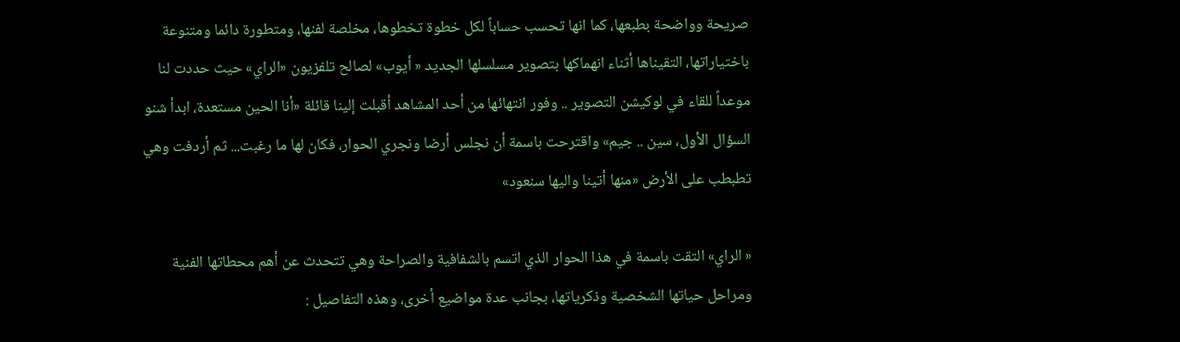صريحة وواضحة بطبعها، كما انها تحسب حساباً لكل خطوة تخطوها، مخلصة لفنها، ومتطورة دائما ومتنوعة باختياراتها، التقيناها أثناء انهماكها بتصوير مسلسلها الجديد « أيوب» لصالح تلفزيون «الراي» حيث حددت لنا موعداً للقاء في لوكيشن التصوير .. وفور انتهائها من أحد المشاهد أقبلت إلينا قائلة «أنا الحين مستعدة، ابدأ شنو السؤال الأول، سين .. جيم» واقترحت باسمة أن نجلس أرضا ونجري الحوار، فكان لها ما رغبت... ثم أردفت وهي تطبطب على الأرض «منها أتينا واليها سنعود»

« الراي» التقت باسمة في هذا الحوار الذي اتسم بالشفافية والصراحة وهي تتحدث عن أهم محطاتها الفنية ومراحل حياتها الشخصية وذكرياتها، بجانب عدة مواضيع أخرى، وهذه التفاصيل :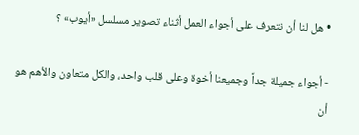• هل لنا أن نتعرف على أجواء العمل أثناء تصوير مسلسل «أيوب» ؟

- أجواء جميلة جداً وجميعنا أخوة وعلى قلب واحد، والكل متعاون والأهم هو أن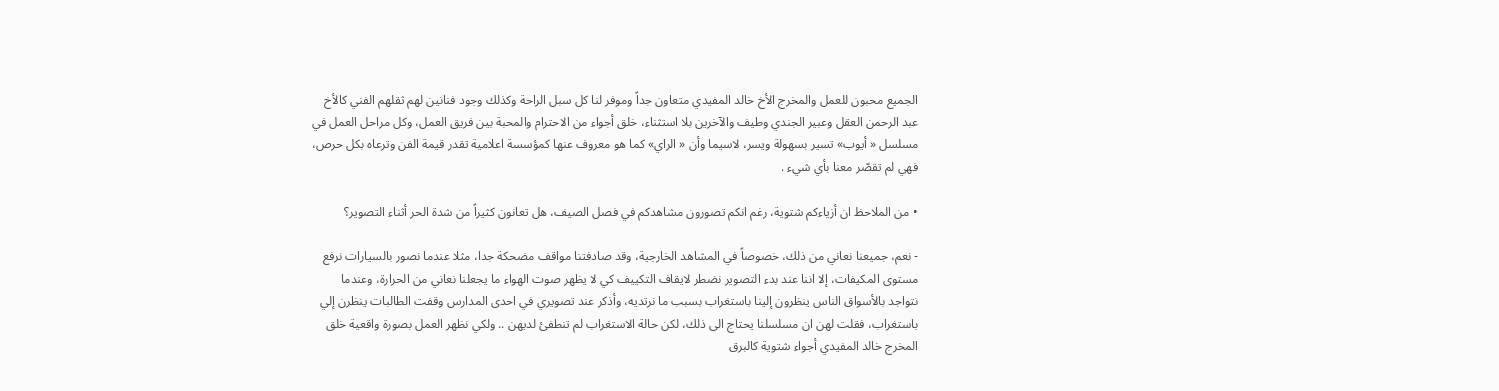الجميع محبون للعمل والمخرج الأخ خالد المفيدي متعاون جداً وموفر لنا كل سبل الراحة وكذلك وجود فنانين لهم ثقلهم الفني كالأخ عبد الرحمن العقل وعبير الجندي وطيف والآخرين بلا استثناء، خلق أجواء من الاحترام والمحبة بين فريق العمل، وكل مراحل العمل في مسلسل « أيوب» تسير بسهولة ويسر، لاسيما وأن « الراي» كما هو معروف عنها كمؤسسة اعلامية تقدر قيمة الفن وترعاه بكل حرص، فهي لم تقصّر معنا بأي شيء .

• من الملاحظ ان أزياءكم شتوية، رغم انكم تصورون مشاهدكم في فصل الصيف، هل تعانون كثيراً من شدة الحر أثناء التصوير؟

- نعم، جميعنا نعاني من ذلك، خصوصاً في المشاهد الخارجية، وقد صادفتنا مواقف مضحكة جدا، مثلا عندما نصور بالسيارات نرفع مستوى المكيفات، إلا اننا عند بدء التصوير نضطر لايقاف التكييف كي لا يظهر صوت الهواء ما يجعلنا نعاني من الحرارة، وعندما نتواجد بالأسواق الناس ينظرون إلينا باستغراب بسبب ما نرتديه، وأذكر عند تصويري في احدى المدارس وقفت الطالبات ينظرن إلي باستغراب، فقلت لهن ان مسلسلنا يحتاج الى ذلك، لكن حالة الاستغراب لم تنطفئ لديهن .. ولكي نظهر العمل بصورة واقعية خلق المخرج خالد المفيدي أجواء شتوية كالبرق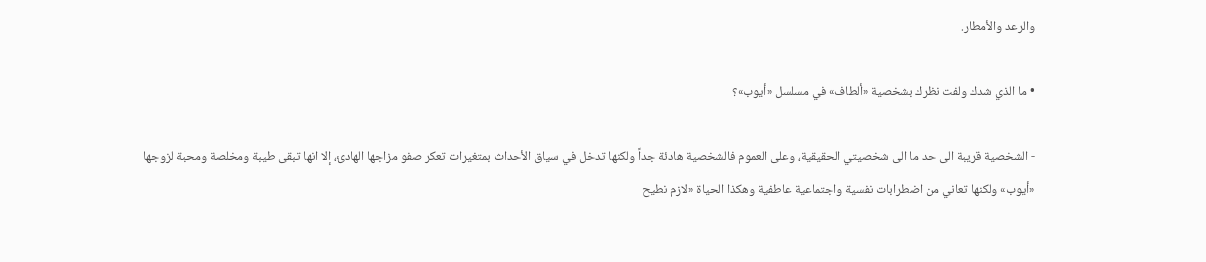والرعد والأمطار.

• ما الذي شدك ولفت نظرك بشخصية «ألطاف» في مسلسل «أيوب»؟

- الشخصية قريبة الى حد ما الى شخصيتي الحقيقية، وعلى العموم فالشخصية هادئة جداً ولكنها تدخل في سياق الأحداث بمتغيرات تعكر صفو مزاجها الهادئ، إلا انها تبقى طيبة ومخلصة ومحبة لزوجها «أيوب» ولكنها تعاني من اضطرابات نفسية واجتماعية عاطفية وهكذا الحياة «لازم نطيح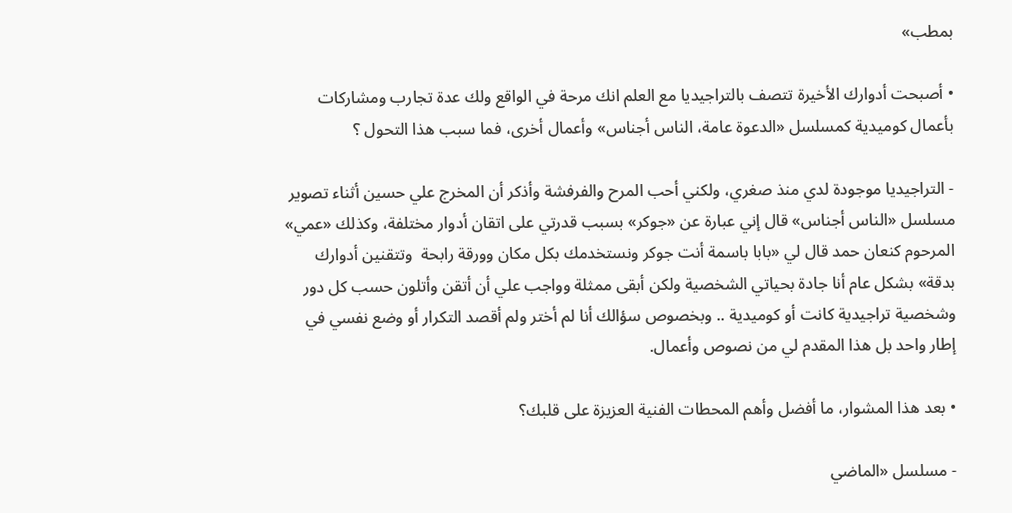بمطب»

• أصبحت أدوارك الأخيرة تتصف بالتراجيديا مع العلم انك مرحة في الواقع ولك عدة تجارب ومشاركات بأعمال كوميدية كمسلسل «الدعوة عامة، الناس أجناس» وأعمال أخرى، فما سبب هذا التحول ؟

- التراجيديا موجودة لدي منذ صغري، ولكني أحب المرح والفرفشة وأذكر أن المخرج علي حسين أثناء تصوير مسلسل «الناس أجناس» قال إني عبارة عن «جوكر» بسبب قدرتي على اتقان أدوار مختلفة، وكذلك «عمي» المرحوم كنعان حمد قال لي «بابا باسمة أنت جوكر ونستخدمك بكل مكان وورقة رابحة  وتتقنين أدوارك بدقة» بشكل عام أنا جادة بحياتي الشخصية ولكن أبقى ممثلة وواجب علي أن أتقن وأتلون حسب كل دور وشخصية تراجيدية كانت أو كوميدية .. وبخصوص سؤالك أنا لم أختر ولم أقصد التكرار أو وضع نفسي في إطار واحد بل هذا المقدم لي من نصوص وأعمال.

• بعد هذا المشوار، ما أفضل وأهم المحطات الفنية العزيزة على قلبك؟

- مسلسل «الماضي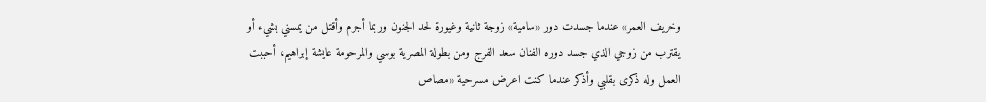وخريف العمر» عندما جسدت دور «سامية» زوجة ثانية وغيورة لحد الجنون وربما أجرم وأقتل من يمسني بشيء أو يقترب من زوجي الذي جسد دوره الفنان سعد الفرج ومن بطولة المصرية بوسي والمرحومة عايشة إبراهيم، أحببت العمل وله ذكرى بقلبي وأذكر عندما كنت اعرض مسرحية «مصاص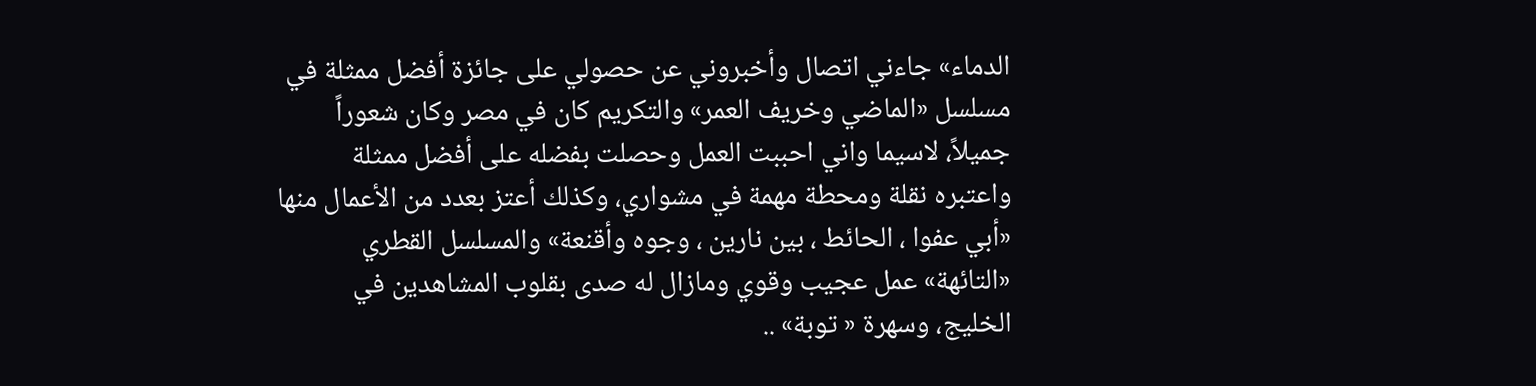الدماء» جاءني اتصال وأخبروني عن حصولي على جائزة أفضل ممثلة في مسلسل «الماضي وخريف العمر» والتكريم كان في مصر وكان شعوراً جميلاً، لاسيما واني احببت العمل وحصلت بفضله على أفضل ممثلة واعتبره نقلة ومحطة مهمة في مشواري، وكذلك أعتز بعدد من الأعمال منها «أبي عفوا ، الحائط ، بين نارين ، وجوه وأقنعة» والمسلسل القطري «التائهة» عمل عجيب وقوي ومازال له صدى بقلوب المشاهدين في الخليج، وسهرة « توبة» ..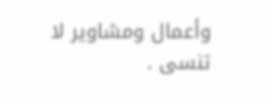وأعمال ومشاوير لا تنسى .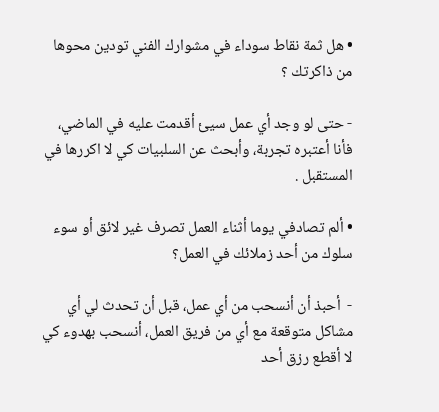• هل ثمة نقاط سوداء في مشوارك الفني تودين محوها من ذاكرتك ؟

- حتى لو وجد أي عمل سيئ أقدمت عليه في الماضي، فأنا أعتبره تجربة، وأبحث عن السلبيات كي لا اكررها في المستقبل .

• ألم تصادفي يوما أثناء العمل تصرف غير لائق أو سوء سلوك من أحد زملائك في العمل؟

-  أحبذ أن أنسحب من أي عمل، قبل أن تحدث لي أي مشاكل متوقعة مع أي من فريق العمل، أنسحب بهدوء كي لا أقطع رزق أحد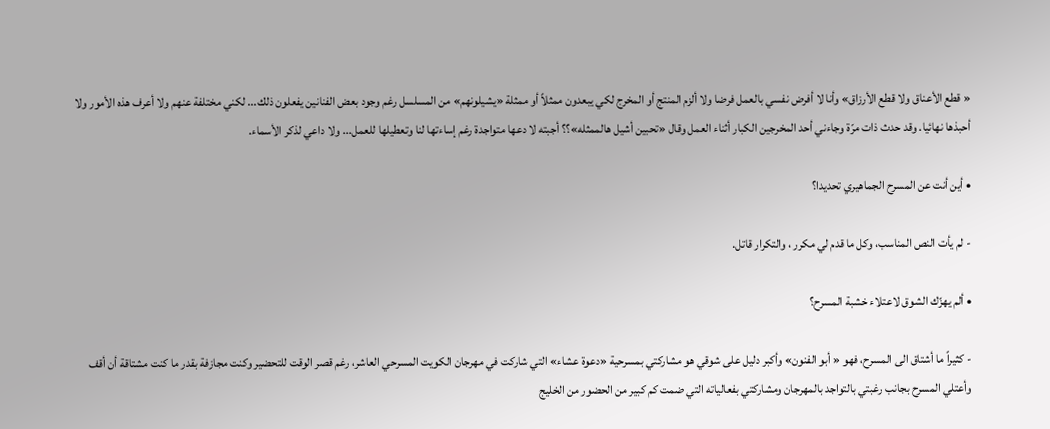« قطع الأعناق ولا قطع الأرزاق» وأنا لا أفرض نفسي بالعمل فرضا ولا ألزم المنتج أو المخرج لكي يبعدون ممثلاً أو ممثلة «يشيلونهم» من المسلسل رغم وجود بعض الفنانين يفعلون ذلك... لكني مختلفة عنهم ولا أعرف هذه الأمور ولا أحبذها نهائيا. وقد حدث ذات مرّة وجاءني أحد المخرجين الكبار أثناء العمل وقال «تحبين أشيل هالممثله»؟؟ أجبته لا دعها متواجدة رغم إساءتها لنا وتعطيلها للعمل... ولا داعي لذكر الأسماء.

• أين أنت عن المسرح الجماهيري تحديدا؟

- لم يأت النص المناسب، وكل ما قدم لي مكرر ، والتكرار قاتل.

• ألم يهزّك الشوق لاعتلاء خشبة المسرح؟

- كثيراً ما أشتاق الى المسرح، فهو « أبو الفنون» وأكبر دليل على شوقي هو مشاركتي بمسرحية «دعوة عشاء» التي شاركت في مهرجان الكويت المسرحي العاشر، رغم قصر الوقت للتحضير وكنت مجازفة بقدر ما كنت مشتاقة أن أقف وأعتلي المسرح بجانب رغبتي بالتواجد بالمهرجان ومشاركتي بفعالياته التي ضمت كم كبير من الحضور من الخليج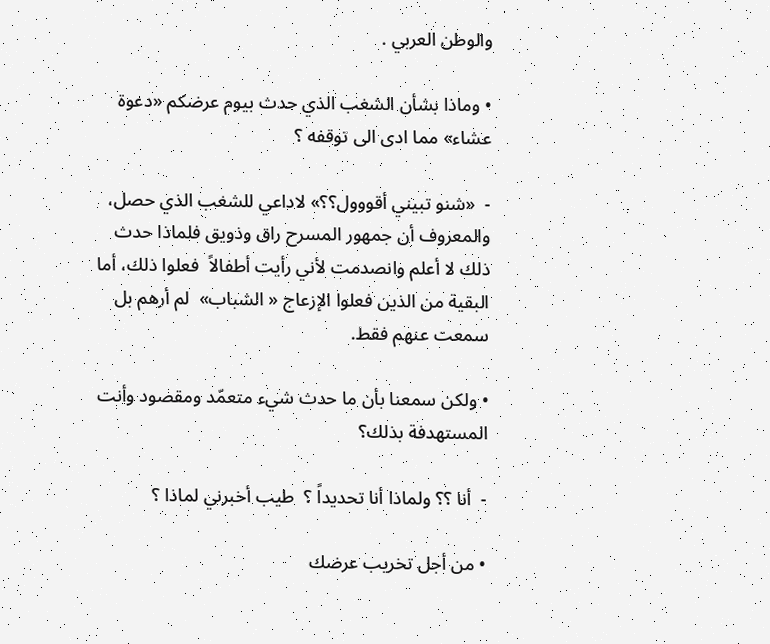والوطن العربي .

• وماذا بشأن الشغب الذي حدث بيوم عرضكم «دعوة عشاء» مما ادى الى توقفه ؟

-  «شنو تبيني أقووول؟؟» لاداعي للشغب الذي حصل، والمعروف أن جمهور المسرح راق وذويق فلماذا حدث ذلك لا أعلم وانصدمت لأني رأيت أطفالاً  فعلوا ذلك، أما البقية من الذين فعلوا الإزعاج « الشباب»  لم أرهم بل سمعت عنهم فقط.

• ولكن سمعنا بأن ما حدث شيء متعمّد ومقصود وأنت المستهدفة بذلك؟

-  أنا ؟؟ ولماذا أنا تحديداً ؟  طيب أخبرني لماذا ؟

• من أجل تخريب عرضك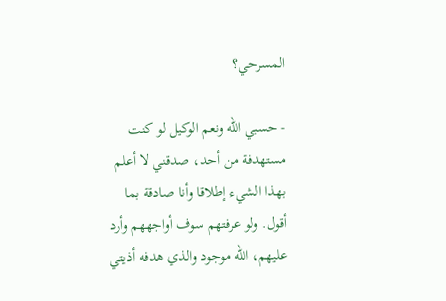المسرحي؟

- حسبي الله ونعم الوكيل لو كنت مستهدفة من أحد، صدقني لا أعلم بهذا الشيء إطلاقا وأنا صادقة بما أقول. ولو عرفتهم سوف أواجههم وأرد عليهم، الله موجود والذي هدفه أذيتي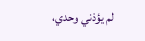لم يؤذني وحدي،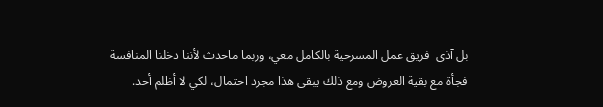بل آذى  فريق عمل المسرحية بالكامل معي، وربما ماحدث لأننا دخلنا المنافسة فجأة مع بقية العروض ومع ذلك يبقى هذا مجرد احتمال، لكي لا أظلم أحد.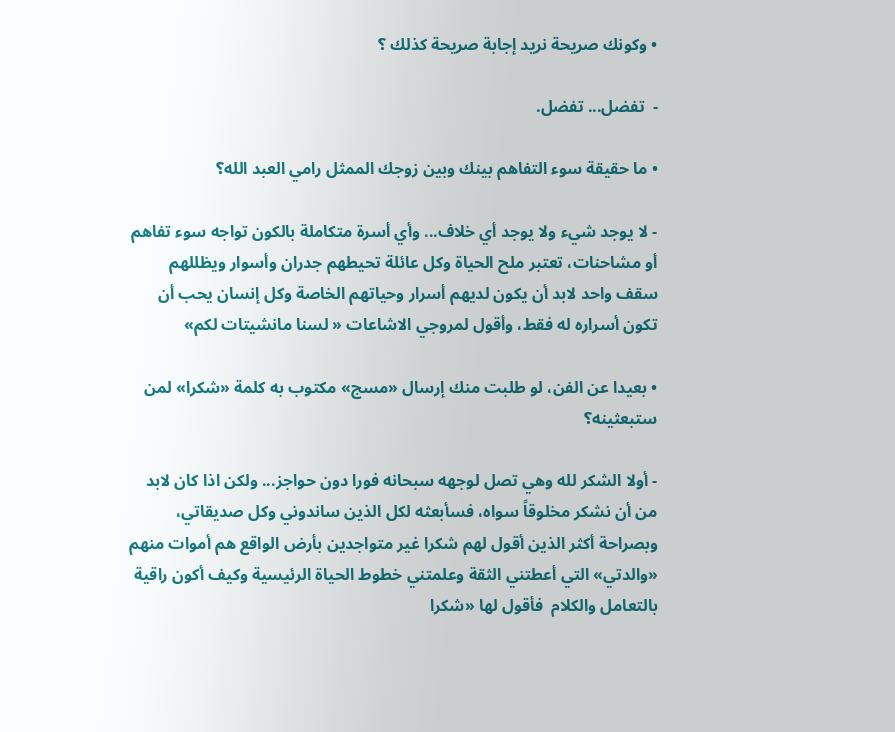• وكونك صريحة نريد إجابة صريحة كذلك ؟

-  تفضل... تفضل.

• ما حقيقة سوء التفاهم بينك وبين زوجك الممثل رامي العبد الله؟

- لا يوجد شيء ولا يوجد أي خلاف... وأي أسرة متكاملة بالكون تواجه سوء تفاهم أو مشاحنات، تعتبر ملح الحياة وكل عائلة تحيطهم جدران وأسوار ويظللهم سقف واحد لابد أن يكون لديهم أسرار وحياتهم الخاصة وكل إنسان يحب أن تكون أسراره له فقط، وأقول لمروجي الاشاعات « لسنا مانشيتات لكم»

• بعيدا عن الفن، لو طلبت منك إرسال «مسج» مكتوب به كلمة «شكرا» لمن ستبعثينه؟

- أولا الشكر لله وهي تصل لوجهه سبحانه فورا دون حواجز... ولكن اذا كان لابد من أن نشكر مخلوقاً سواه، فسأبعثه لكل الذين ساندوني وكل صديقاتي، وبصراحة أكثر الذين أقول لهم شكرا غير متواجدين بأرض الواقع هم أموات منهم «والدتي» التي أعطتني الثقة وعلمتني خطوط الحياة الرئيسية وكيف أكون راقية بالتعامل والكلام  فأقول لها «شكرا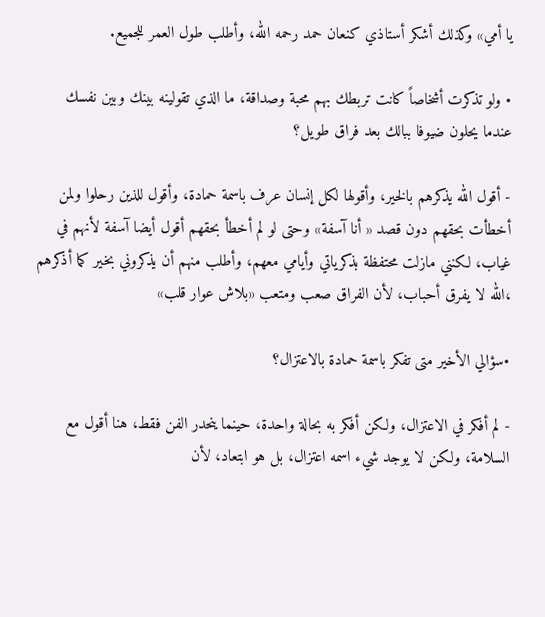يا أمي» وكذلك أشكر أستاذي كنعان حمد رحمه الله، وأطلب طول العمر للجميع.

• ولو تذكرت أشخاصاً كانت تربطك بهم محبة وصداقة، ما الذي تقولينه بينك وبين نفسك عندما يحلون ضيوفا ببالك بعد فراق طويل؟

- أقول الله يذكرهم بالخير، وأقولها لكل إنسان عرف باسمة حمادة، وأقول للذين رحلوا ولمن أخطأت بحقهم دون قصد « أنا آسفة» وحتى لو لم أخطأ بحقهم أقول أيضا آسفة لأنهم في غياب، لكنني مازلت محتفظة بذكرياتي وأيامي معهم، وأطلب منهم أن يذكروني بخير كما أذكرهم ،الله لا يفرق أحباب، لأن الفراق صعب ومتعب «بلاش عوار قلب»

•سؤالي الأخير متى تفكر باسمة حمادة بالاعتزال؟

- لم أفكر في الاعتزال، ولكن أفكر به بحالة واحدة، حينما ينحدر الفن فقط، هنا أقول مع السلامة، ولكن لا يوجد شيء اسمه اعتزال، بل هو ابتعاد، لأن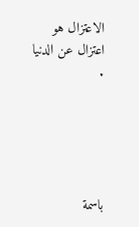الاعتزال هو اعتزال عن الدنيا .





باسمة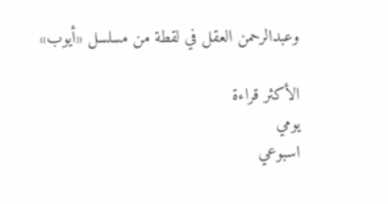وعبدالرحمن العقل في لقطة من مسلسل «أيوب»

الأكثر قراءة
يومي
اسبوعي